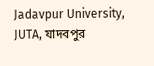Jadavpur University, JUTA, যাদবপুর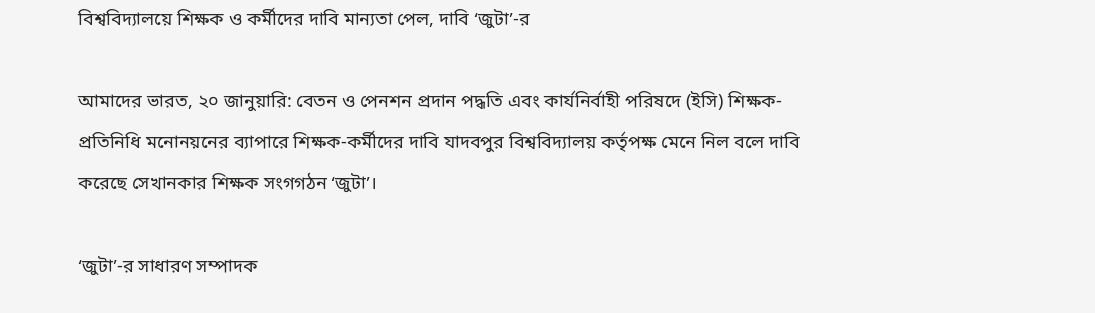বিশ্ববিদ্যালয়ে শিক্ষক ও কর্মীদের দাবি মান্যতা পেল, দাবি ‘জুটা’-র

আমাদের ভারত, ২০ জানুয়ারি: বেতন ও পেনশন প্রদান পদ্ধতি এবং কার্যনির্বাহী পরিষদে (ইসি) শিক্ষক-প্রতিনিধি মনোনয়নের ব্যাপারে শিক্ষক-কর্মীদের দাবি যাদবপুর বিশ্ববিদ্যালয় কর্তৃপক্ষ মেনে নিল বলে দাবি করেছে সেখানকার শিক্ষক সংগগঠন ‘জুটা’।

‘জুটা’-র সাধারণ সম্পাদক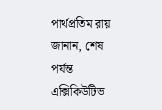পার্থপ্রতিম রায় জানান, শেষ পর্যন্ত এক্সিকিউটিভ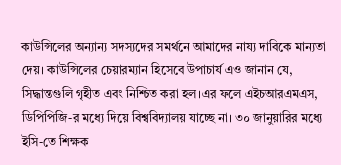কাউন্সিলের অন্যান্য সদস্যদের সমর্থনে আমাদের নায্য দাবিকে মান্যতা দেয়। কাউন্সিলের চেয়ারম্যান হিসেবে উপাচার্য এও জানান যে, সিদ্ধান্তগুলি গৃহীত এবং নিশ্চিত করা হল।এর ফলে এইচআরএমএস, ডিপিপিজি-র মধ্যে দিয়ে বিশ্ববিদ্যালয় যাচ্ছে না। ৩০ জানুয়ারির মধ্যে ইসি-তে শিক্ষক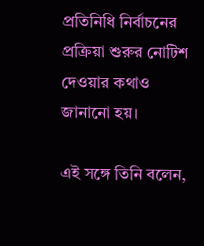প্রতিনিধি নির্বাচনের প্রক্রিয়া শুরুর নোটিশ দেওয়ার কথাও জানানো হয়।

এই সঙ্গে তিনি বলেন,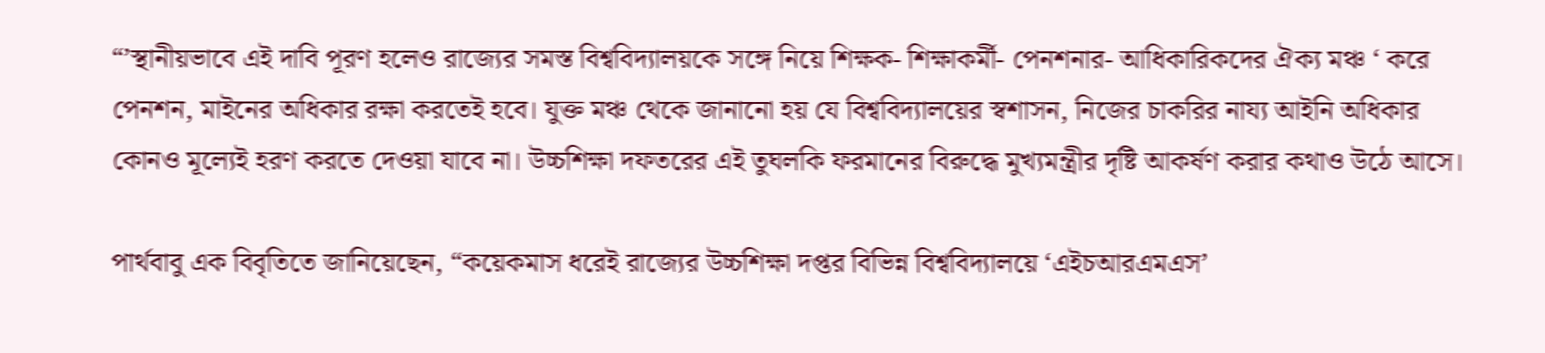“’স্থানীয়ভাবে এই দাবি পূরণ হলেও রাজ্যের সমস্ত বিশ্ববিদ্যালয়কে সঙ্গে নিয়ে শিক্ষক- শিক্ষাকর্মী- পেনশনার- আধিকারিকদের ঐক্য মঞ্চ ‘ করে পেনশন, মাইনের অধিকার রক্ষা করতেই হবে। যুক্ত মঞ্চ থেকে জানানো হয় যে বিশ্ববিদ্যালয়ের স্বশাসন, নিজের চাকরির নায্য আইনি অধিকার কোনও মূল্যেই হরণ করতে দেওয়া যাবে না। উচ্চশিক্ষা দফতরের এই তুঘলকি ফরমানের বিরুদ্ধে মুখ্যমন্ত্রীর দৃষ্টি আকর্ষণ করার কথাও উঠে আসে।

পার্থবাবু এক বিবৃতিতে জানিয়েছেন, “কয়েকমাস ধরেই রাজ্যের উচ্চশিক্ষা দপ্তর বিভিন্ন বিশ্ববিদ্যালয়ে ‘এইচআরএমএস’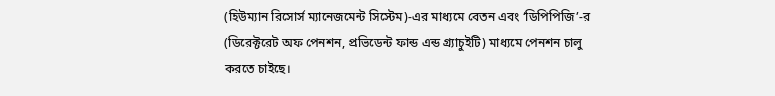(হিউম্যান রিসোর্স ম্যানেজমেন্ট সিস্টেম)-এর মাধ্যমে বেতন এবং ‘ডিপিপিজি’-র (ডিরেক্টরেট অফ পেনশন, প্রভিডেন্ট ফান্ড এন্ড গ্র্যাচুইটি) মাধ্যমে পেনশন চালু করতে চাইছে।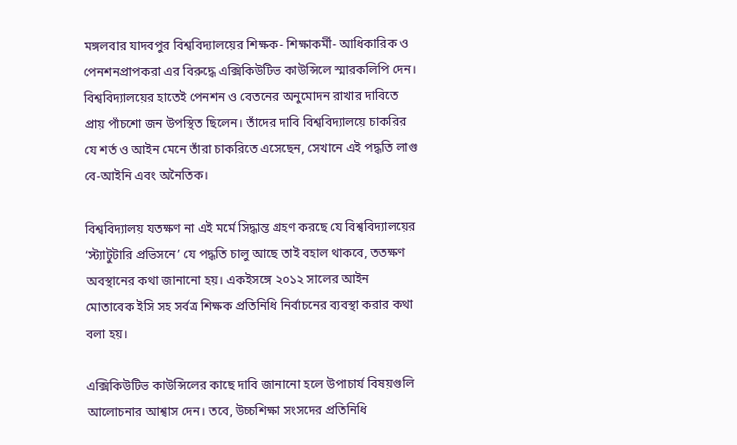মঙ্গলবার যাদবপুর বিশ্ববিদ্যালয়ের শিক্ষক- শিক্ষাকর্মী- আধিকারিক ও পেনশনপ্রাপকরা এর বিরুদ্ধে এক্সিকিউটিভ কাউন্সিলে স্মারকলিপি দেন। বিশ্ববিদ্যালয়ের হাতেই পেনশন ও বেতনের অনুমোদন রাখার দাবিতে প্রায় পাঁচশো জন উপস্থিত ছিলেন। তাঁদের দাবি বিশ্ববিদ্যালয়ে চাকরির যে শর্ত ও আইন মেনে তাঁরা চাকরিতে এসেছেন, সেখানে এই পদ্ধতি লাগু বে-আইনি এবং অনৈতিক।

বিশ্ববিদ্যালয় যতক্ষণ না এই মর্মে সিদ্ধান্ত গ্রহণ করছে যে বিশ্ববিদ্যালয়ের ‘স্ট্যাটুটারি প্রভিসনে’ যে পদ্ধতি চালু আছে তাই বহাল থাকবে, ততক্ষণ অবস্থানের কথা জানানো হয়। একইসঙ্গে ২০১২ সালের আইন মোতাবেক ইসি সহ সর্বত্র শিক্ষক প্রতিনিধি নির্বাচনের ব্যবস্থা করার কথা বলা হয়।

এক্সিকিউটিভ কাউন্সিলের কাছে দাবি জানানো হলে উপাচার্য বিষয়গুলি আলোচনার আশ্বাস দেন। তবে, উচ্চশিক্ষা সংসদের প্রতিনিধি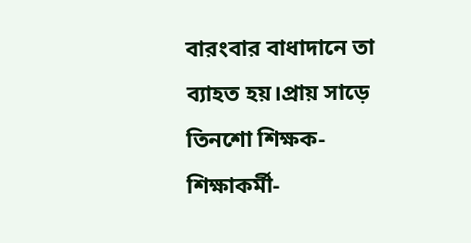বারংবার বাধাদানে তা ব্যাহত হয়।প্রায় সাড়ে তিনশো শিক্ষক- শিক্ষাকর্মী-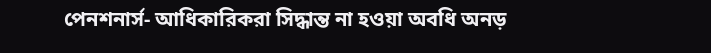পেনশনার্স- আধিকারিকরা সিদ্ধান্ত না হওয়া অবধি অনড়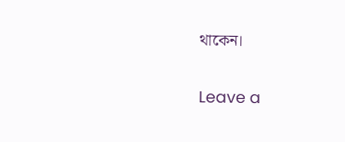থাকেন।

Leave a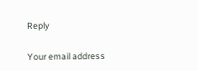Reply

Your email address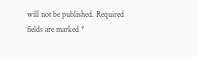will not be published. Required fields are marked *